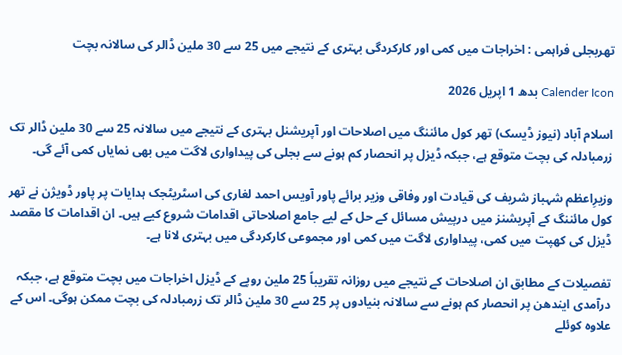تھربجلی فراہمی : اخراجات میں کمی اور کارکردگی بہتری کے نتیجے میں 25 سے 30 ملین ڈالر کی سالانہ بچت

Calender Icon بدھ 1 اپریل 2026

اسلام آباد (نیوز ڈیسک) تھر کول مائننگ میں اصلاحات اور آپریشنل بہتری کے نتیجے میں سالانہ 25 سے 30 ملین ڈالر تک زرمبادلہ کی بچت متوقع ہے، جبکہ ڈیزل پر انحصار کم ہونے سے بجلی کی پیداواری لاگت میں بھی نمایاں کمی آئے گی۔

وزیرِاعظم شہباز شریف کی قیادت اور وفاقی وزیر برائے پاور آویس احمد لغاری کی اسٹریٹجک ہدایات پر پاور ڈویژن نے تھر کول مائننگ کے آپریشنز میں درپیش مسائل کے حل کے لیے جامع اصلاحاتی اقدامات شروع کیے ہیں۔ ان اقدامات کا مقصد ڈیزل کی کھپت میں کمی، پیداواری لاگت میں کمی اور مجموعی کارکردگی میں بہتری لانا ہے۔

تفصیلات کے مطابق ان اصلاحات کے نتیجے میں روزانہ تقریباً 25 ملین روپے کے ڈیزل اخراجات میں بچت متوقع ہے، جبکہ درآمدی ایندھن پر انحصار کم ہونے سے سالانہ بنیادوں پر 25 سے 30 ملین ڈالر تک زرمبادلہ کی بچت ممکن ہوگی۔ اس کے علاوہ کوئلے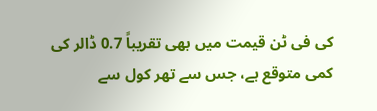کی فی ٹن قیمت میں بھی تقریباً 0.7 ڈالر کی کمی متوقع ہے، جس سے تھر کول سے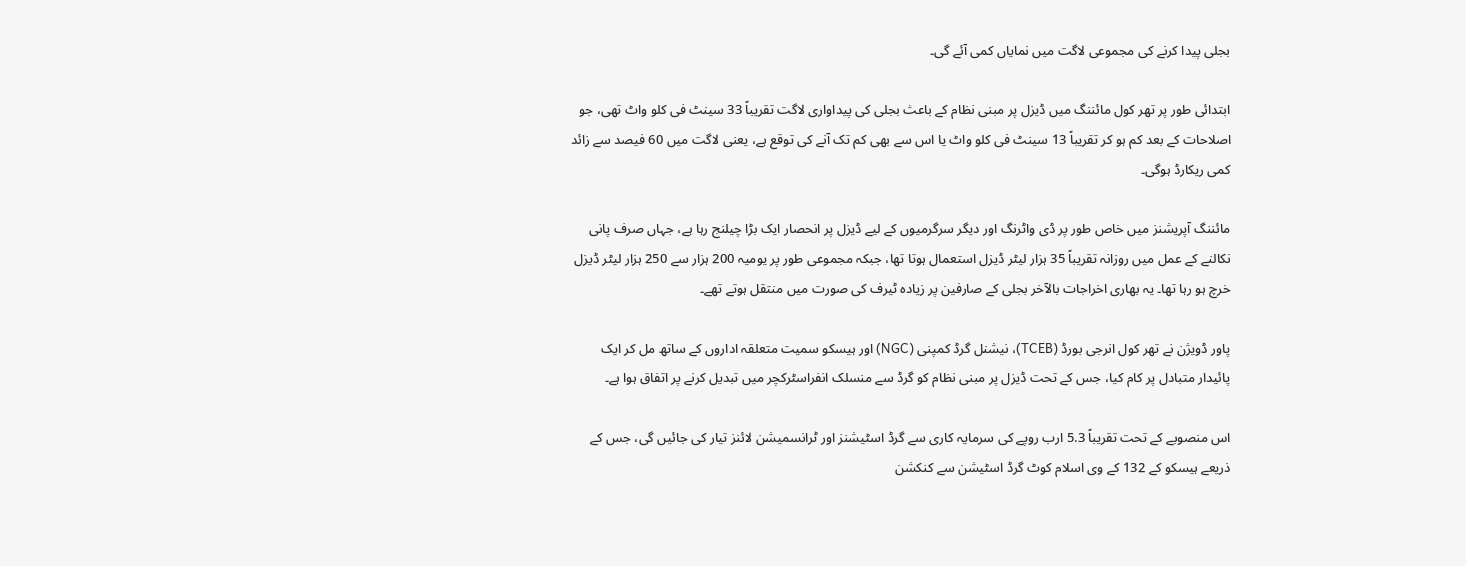بجلی پیدا کرنے کی مجموعی لاگت میں نمایاں کمی آئے گی۔

ابتدائی طور پر تھر کول مائننگ میں ڈیزل پر مبنی نظام کے باعث بجلی کی پیداواری لاگت تقریباً 33 سینٹ فی کلو واٹ تھی، جو اصلاحات کے بعد کم ہو کر تقریباً 13 سینٹ فی کلو واٹ یا اس سے بھی کم تک آنے کی توقع ہے، یعنی لاگت میں 60 فیصد سے زائد کمی ریکارڈ ہوگی۔

مائننگ آپریشنز میں خاص طور پر ڈی واٹرنگ اور دیگر سرگرمیوں کے لیے ڈیزل پر انحصار ایک بڑا چیلنج رہا ہے، جہاں صرف پانی نکالنے کے عمل میں روزانہ تقریباً 35 ہزار لیٹر ڈیزل استعمال ہوتا تھا، جبکہ مجموعی طور پر یومیہ 200 ہزار سے 250 ہزار لیٹر ڈیزل خرچ ہو رہا تھا۔ یہ بھاری اخراجات بالآخر بجلی کے صارفین پر زیادہ ٹیرف کی صورت میں منتقل ہوتے تھے۔

پاور ڈویژن نے تھر کول انرجی بورڈ (TCEB)، نیشنل گرڈ کمپنی (NGC) اور ہیسکو سمیت متعلقہ اداروں کے ساتھ مل کر ایک پائیدار متبادل پر کام کیا، جس کے تحت ڈیزل پر مبنی نظام کو گرڈ سے منسلک انفراسٹرکچر میں تبدیل کرنے پر اتفاق ہوا ہے۔

اس منصوبے کے تحت تقریباً 5.3 ارب روپے کی سرمایہ کاری سے گرڈ اسٹیشنز اور ٹرانسمیشن لائنز تیار کی جائیں گی، جس کے ذریعے ہیسکو کے 132 کے وی اسلام کوٹ گرڈ اسٹیشن سے کنکشن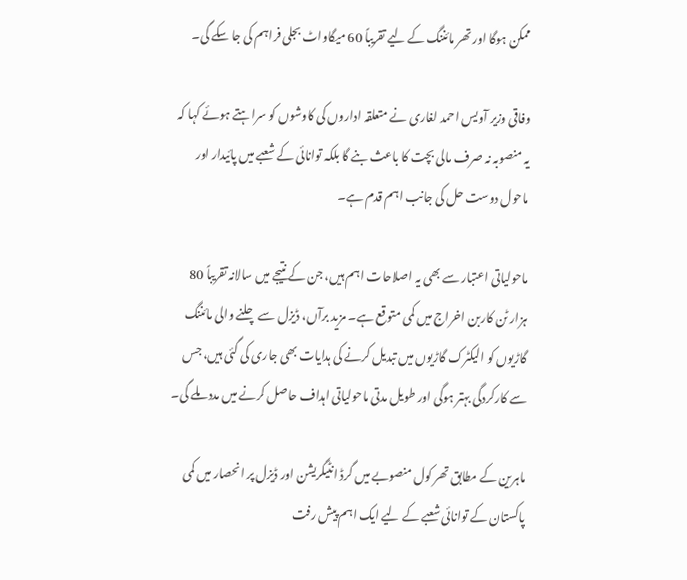ممکن ہوگا اور تھر مائننگ کے لیے تقریباً 60 میگاواٹ بجلی فراہم کی جا سکے گی۔

وفاقی وزیر آویس احمد لغاری نے متعلقہ اداروں کی کاوشوں کو سراہتے ہوئے کہا کہ یہ منصوبہ نہ صرف مالی بچت کا باعث بنے گا بلکہ توانائی کے شعبے میں پائیدار اور ماحول دوست حل کی جانب اہم قدم ہے۔

ماحولیاتی اعتبار سے بھی یہ اصلاحات اہم ہیں، جن کے نتیجے میں سالانہ تقریباً 80 ہزار ٹن کاربن اخراج میں کمی متوقع ہے۔ مزید برآں، ڈیزل سے چلنے والی مائننگ گاڑیوں کو الیکٹرک گاڑیوں میں تبدیل کرنے کی ہدایات بھی جاری کی گئی ہیں، جس سے کارکردگی بہتر ہوگی اور طویل مدتی ماحولیاتی اہداف حاصل کرنے میں مدد ملے گی۔

ماہرین کے مطابق تھر کول منصوبے میں گرڈ انٹیگریشن اور ڈیزل پر انحصار میں کمی پاکستان کے توانائی شعبے کے لیے ایک اہم پیش رفت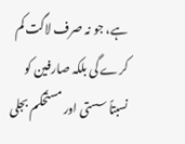ہے، جو نہ صرف لاگت کم کرے گی بلکہ صارفین کو نسبتاً سستی اور مستحکم بجلی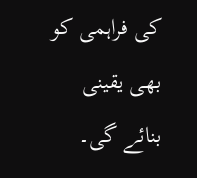کی فراہمی کو بھی یقینی بنائے گی۔